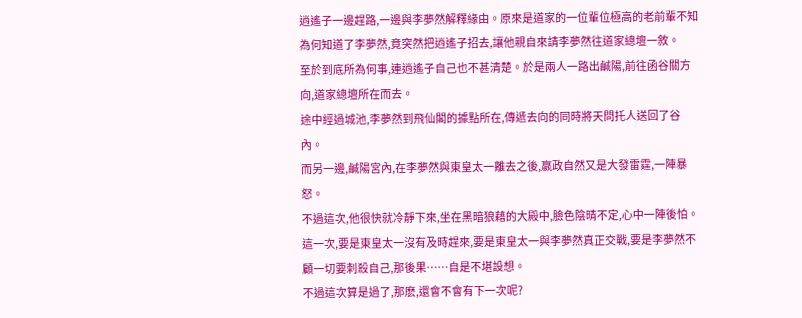逍遙子一邊趕路,一邊與李夢然解釋緣由。原來是道家的一位輩位極高的老前輩不知為何知道了李夢然,竟突然把逍遙子招去,讓他親自來請李夢然往道家總壇一敘。
至於到底所為何事,連逍遙子自己也不甚清楚。於是兩人一路出鹹陽,前往函谷關方向,道家總壇所在而去。
途中經過城池,李夢然到飛仙閣的據點所在,傳遞去向的同時將天問托人送回了谷內。
而另一邊,鹹陽宮內,在李夢然與東皇太一離去之後,嬴政自然又是大發雷霆,一陣暴怒。
不過這次,他很快就冷靜下來,坐在黑暗狼藉的大殿中,臉色陰晴不定,心中一陣後怕。
這一次,要是東皇太一沒有及時趕來,要是東皇太一與李夢然真正交戰,要是李夢然不顧一切要刺殺自己,那後果……自是不堪設想。
不過這次算是過了,那麽,還會不會有下一次呢?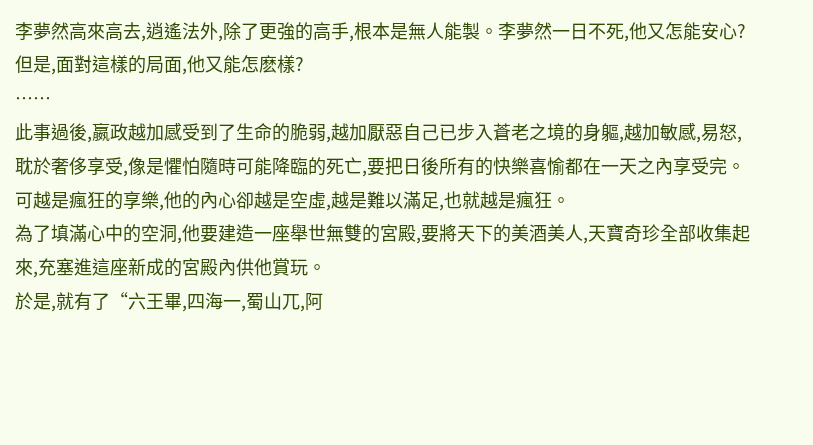李夢然高來高去,逍遙法外,除了更強的高手,根本是無人能製。李夢然一日不死,他又怎能安心?
但是,面對這樣的局面,他又能怎麽樣?
……
此事過後,嬴政越加感受到了生命的脆弱,越加厭惡自己已步入蒼老之境的身軀,越加敏感,易怒,耽於奢侈享受,像是懼怕隨時可能降臨的死亡,要把日後所有的快樂喜愉都在一天之內享受完。
可越是瘋狂的享樂,他的內心卻越是空虛,越是難以滿足,也就越是瘋狂。
為了填滿心中的空洞,他要建造一座舉世無雙的宮殿,要將天下的美酒美人,天寶奇珍全部收集起來,充塞進這座新成的宮殿內供他賞玩。
於是,就有了“六王畢,四海一,蜀山兀,阿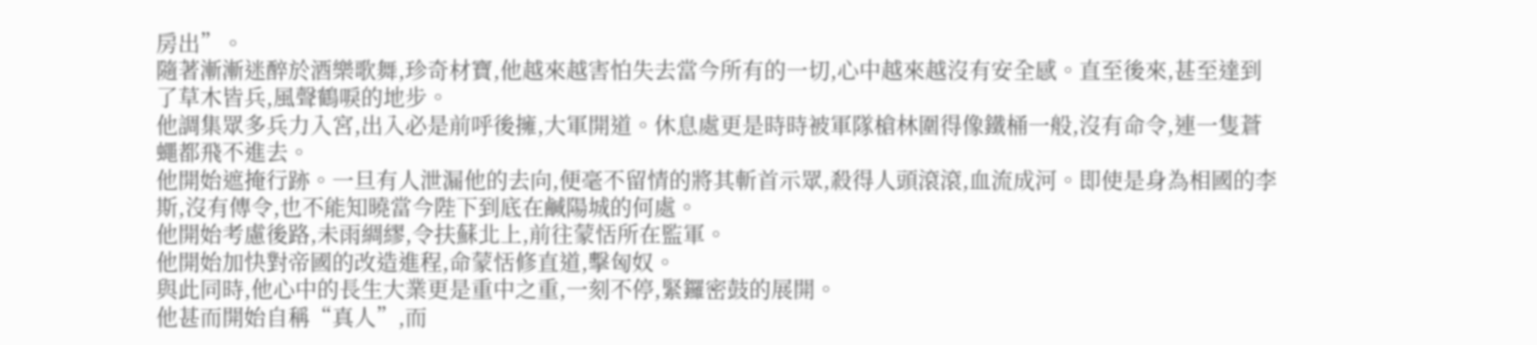房出”。
隨著漸漸迷醉於酒樂歌舞,珍奇材寶,他越來越害怕失去當今所有的一切,心中越來越沒有安全感。直至後來,甚至達到了草木皆兵,風聲鶴唳的地步。
他調集眾多兵力入宮,出入必是前呼後擁,大軍開道。休息處更是時時被軍隊槍林圍得像鐵桶一般,沒有命令,連一隻蒼蠅都飛不進去。
他開始遮掩行跡。一旦有人泄漏他的去向,便毫不留情的將其斬首示眾,殺得人頭滾滾,血流成河。即使是身為相國的李斯,沒有傳令,也不能知曉當今陛下到底在鹹陽城的何處。
他開始考慮後路,未雨綢繆,令扶蘇北上,前往蒙恬所在監軍。
他開始加快對帝國的改造進程,命蒙恬修直道,擊匈奴。
與此同時,他心中的長生大業更是重中之重,一刻不停,緊鑼密鼓的展開。
他甚而開始自稱“真人”,而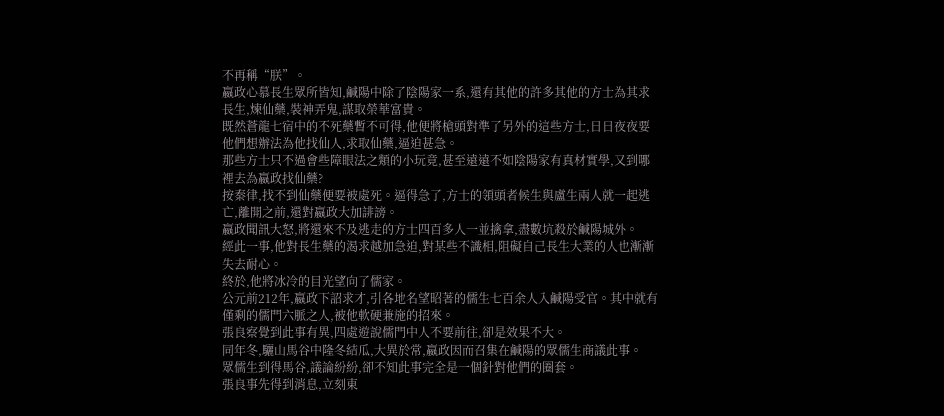不再稱“朕”。
嬴政心慕長生眾所皆知,鹹陽中除了陰陽家一系,還有其他的許多其他的方士為其求長生,煉仙藥,裝神弄鬼,謀取榮華富貴。
既然蒼龍七宿中的不死藥暫不可得,他便將槍頭對準了另外的這些方士,日日夜夜要他們想辦法為他找仙人,求取仙藥,逼迫甚急。
那些方士只不過會些障眼法之類的小玩竟,甚至遠遠不如陰陽家有真材實學,又到哪裡去為嬴政找仙藥?
按秦律,找不到仙藥便要被處死。逼得急了,方士的領頭者候生與盧生兩人就一起逃亡,離開之前,還對嬴政大加誹謗。
嬴政聞訊大怒,將還來不及逃走的方士四百多人一並擒拿,盡數坑殺於鹹陽城外。
經此一事,他對長生藥的渴求越加急迫,對某些不識相,阻礙自己長生大業的人也漸漸失去耐心。
終於,他將冰冷的目光望向了儒家。
公元前212年,嬴政下詔求才,引各地名望昭著的儒生七百余人入鹹陽受官。其中就有僅剩的儒門六脈之人,被他軟硬兼施的招來。
張良察覺到此事有異,四處遊說儒門中人不要前往,卻是效果不大。
同年冬,驪山馬谷中隆冬結瓜,大異於常,嬴政因而召集在鹹陽的眾儒生商議此事。
眾儒生到得馬谷,議論紛紛,卻不知此事完全是一個針對他們的圈套。
張良事先得到消息,立刻東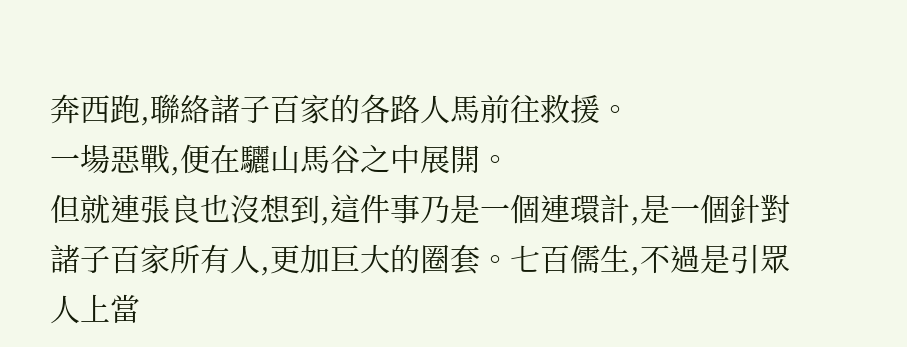奔西跑,聯絡諸子百家的各路人馬前往救援。
一場惡戰,便在驪山馬谷之中展開。
但就連張良也沒想到,這件事乃是一個連環計,是一個針對諸子百家所有人,更加巨大的圈套。七百儒生,不過是引眾人上當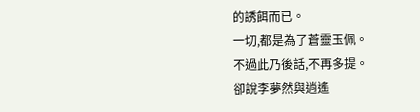的誘餌而已。
一切,都是為了蒼靈玉佩。
不過此乃後話,不再多提。
卻說李夢然與逍遙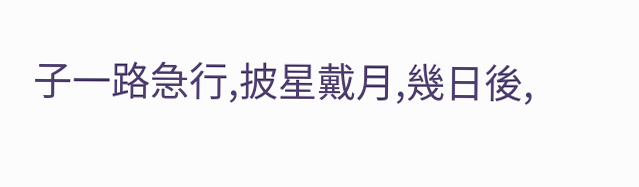子一路急行,披星戴月,幾日後,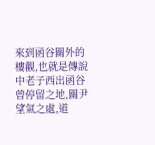來到函谷關外的樓觀,也就是傳說中老子西出函谷曾停留之地,關尹望氣之處,道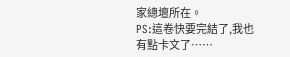家總壇所在。
PS:這卷快要完結了,我也有點卡文了……